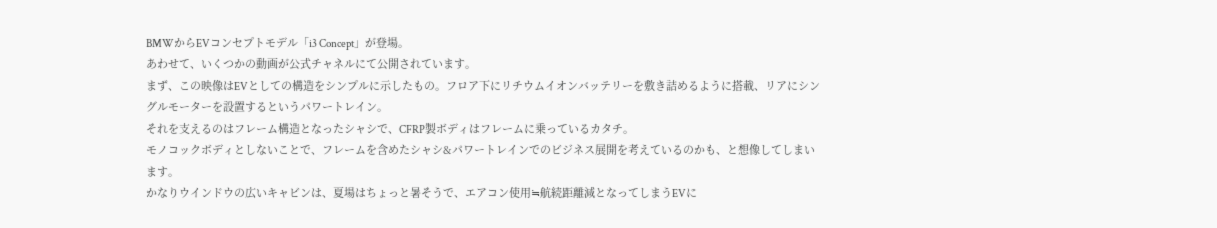BMWからEVコンセプトモデル「i3 Concept」が登場。
あわせて、いくつかの動画が公式チャネルにて公開されています。
まず、この映像はEVとしての構造をシンプルに示したもの。フロア下にリチウムイオンバッテリーを敷き詰めるように搭載、リアにシングルモーターを設置するというパワートレイン。
それを支えるのはフレーム構造となったシャシで、CFRP製ボディはフレームに乗っているカタチ。
モノコックボディとしないことで、フレームを含めたシャシ&パワートレインでのビジネス展開を考えているのかも、と想像してしまいます。
かなりウインドウの広いキャビンは、夏場はちょっと暑そうで、エアコン使用≒航続距離減となってしまうEVに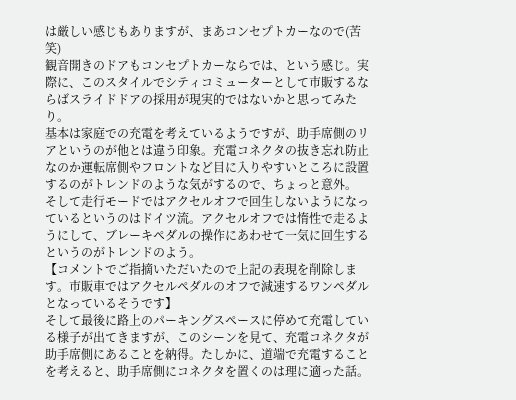は厳しい感じもありますが、まあコンセプトカーなので(苦笑)
観音開きのドアもコンセプトカーならでは、という感じ。実際に、このスタイルでシティコミューターとして市販するならばスライドドアの採用が現実的ではないかと思ってみたり。
基本は家庭での充電を考えているようですが、助手席側のリアというのが他とは違う印象。充電コネクタの抜き忘れ防止なのか運転席側やフロントなど目に入りやすいところに設置するのがトレンドのような気がするので、ちょっと意外。
そして走行モードではアクセルオフで回生しないようになっているというのはドイツ流。アクセルオフでは惰性で走るようにして、ブレーキペダルの操作にあわせて一気に回生するというのがトレンドのよう。
【コメントでご指摘いただいたので上記の表現を削除します。市販車ではアクセルペダルのオフで減速するワンペダルとなっているそうです】
そして最後に路上のパーキングスペースに停めて充電している様子が出てきますが、このシーンを見て、充電コネクタが助手席側にあることを納得。たしかに、道端で充電することを考えると、助手席側にコネクタを置くのは理に適った話。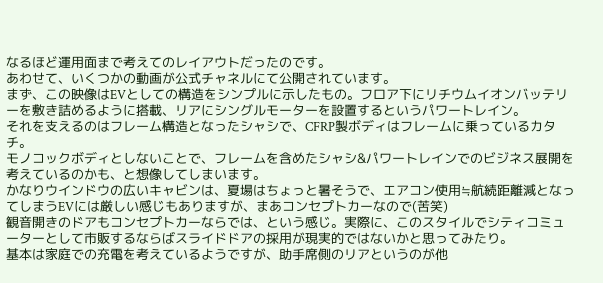なるほど運用面まで考えてのレイアウトだったのです。
あわせて、いくつかの動画が公式チャネルにて公開されています。
まず、この映像はEVとしての構造をシンプルに示したもの。フロア下にリチウムイオンバッテリーを敷き詰めるように搭載、リアにシングルモーターを設置するというパワートレイン。
それを支えるのはフレーム構造となったシャシで、CFRP製ボディはフレームに乗っているカタチ。
モノコックボディとしないことで、フレームを含めたシャシ&パワートレインでのビジネス展開を考えているのかも、と想像してしまいます。
かなりウインドウの広いキャビンは、夏場はちょっと暑そうで、エアコン使用≒航続距離減となってしまうEVには厳しい感じもありますが、まあコンセプトカーなので(苦笑)
観音開きのドアもコンセプトカーならでは、という感じ。実際に、このスタイルでシティコミューターとして市販するならばスライドドアの採用が現実的ではないかと思ってみたり。
基本は家庭での充電を考えているようですが、助手席側のリアというのが他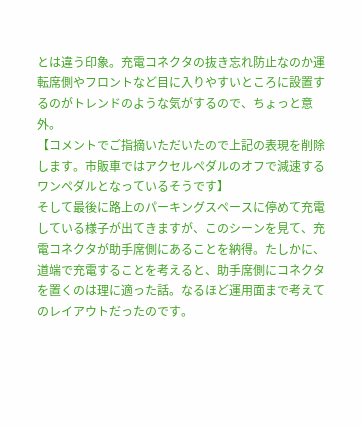とは違う印象。充電コネクタの抜き忘れ防止なのか運転席側やフロントなど目に入りやすいところに設置するのがトレンドのような気がするので、ちょっと意外。
【コメントでご指摘いただいたので上記の表現を削除します。市販車ではアクセルペダルのオフで減速するワンペダルとなっているそうです】
そして最後に路上のパーキングスペースに停めて充電している様子が出てきますが、このシーンを見て、充電コネクタが助手席側にあることを納得。たしかに、道端で充電することを考えると、助手席側にコネクタを置くのは理に適った話。なるほど運用面まで考えてのレイアウトだったのです。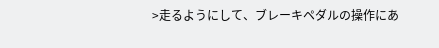>走るようにして、ブレーキペダルの操作にあ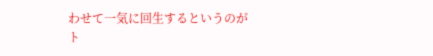わせて一気に回生するというのがト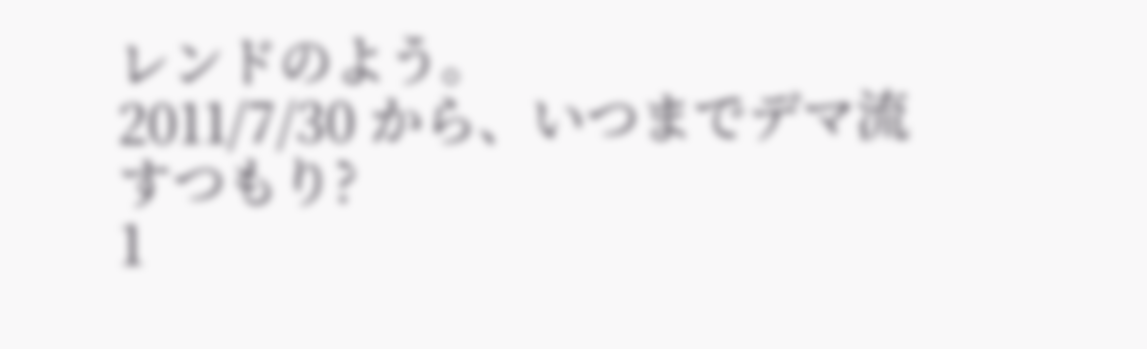レンドのよう。
2011/7/30 から、いつまでデマ流すつもり?
1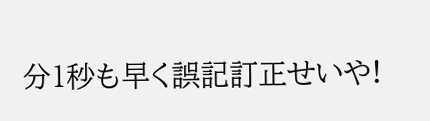分1秒も早く誤記訂正せいや!